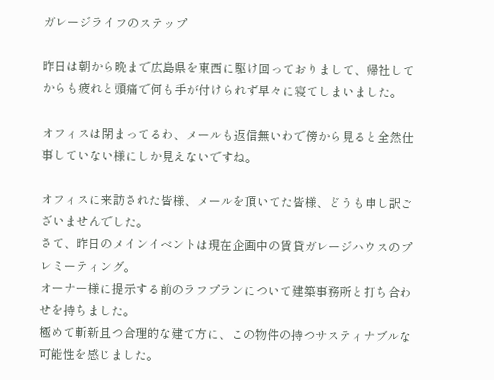ガレージライフのステップ

昨日は朝から晩まで広島県を東西に駆け回っておりまして、帰社してからも疲れと頭痛で何も手が付けられず早々に寝てしまいました。

オフィスは閉まってるわ、メールも返信無いわで傍から見ると全然仕事していない様にしか見えないですね。

オフィスに来訪された皆様、メールを頂いてた皆様、どうも申し訳ございませんでした。
さて、昨日のメインイベントは現在企画中の賃貸ガレージハウスのプレミーティング。
オーナー様に提示する前のラフプランについて建築事務所と打ち合わせを持ちました。
極めて斬新且つ合理的な建て方に、この物件の持つサスティナブルな可能性を感じました。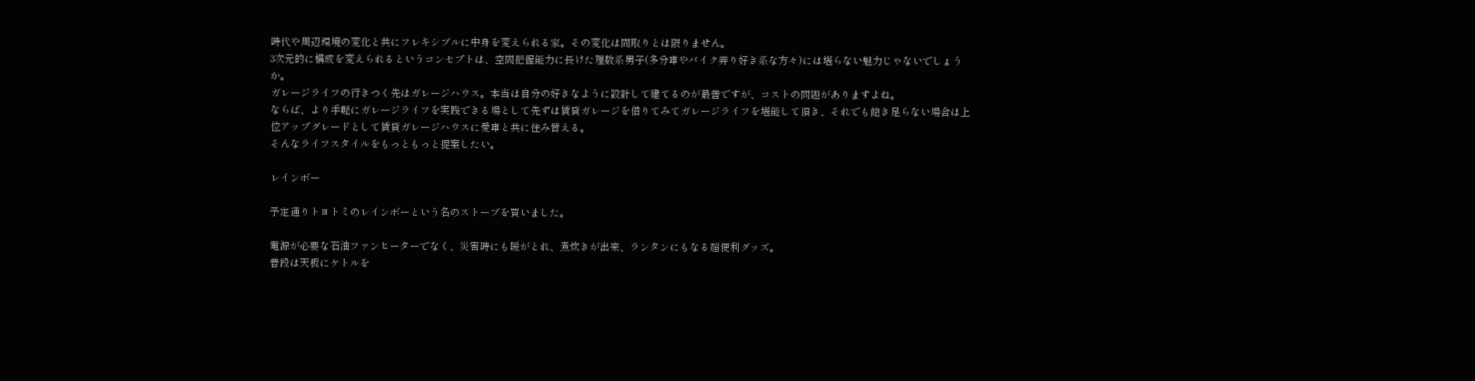時代や周辺環境の変化と共にフレキシブルに中身を変えられる家。その変化は間取りとは限りません。
3次元的に構成を変えられるというコンセプトは、空間把握能力に長けた理数系男子(多分車やバイク弄り好き系な方々)には堪らない魅力じゃないでしょうか。
ガレージライフの行きつく先はガレージハウス。本当は自分の好きなように設計して建てるのが最善ですが、コストの問題がありますよね。
ならば、より手軽にガレージライフを実践できる場として先ずは賃貸ガレージを借りてみてガレージライフを堪能して頂き、それでも飽き足らない場合は上位アップグレードとして賃貸ガレージハウスに愛車と共に住み替える。
そんなライフスタイルをもっともっと提案したい。

レインボー

予定通りトヨトミのレインボーという名のストーブを買いました。

電源が必要な石油ファンヒーターでなく、災害時にも暖がとれ、煮炊きが出来、ランタンにもなる超便利グッズ。
普段は天板にケトルを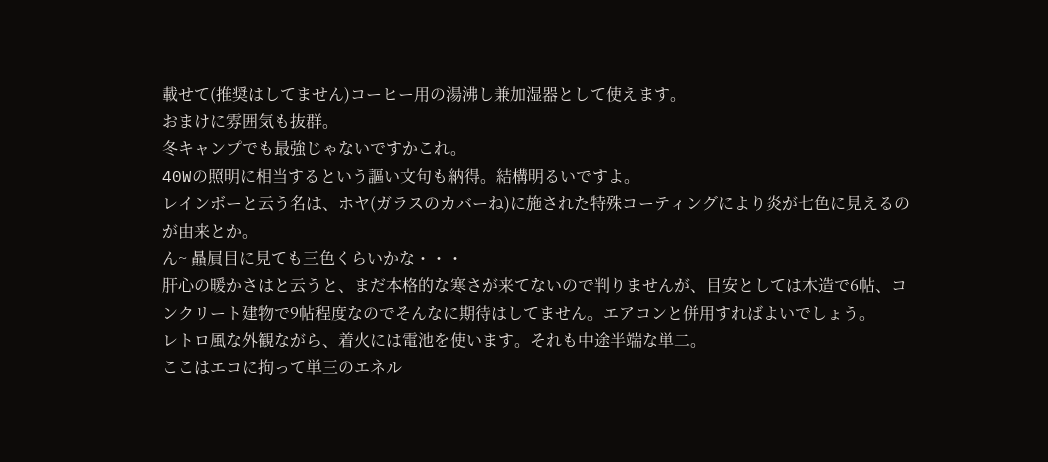載せて(推奨はしてません)コーヒー用の湯沸し兼加湿器として使えます。
おまけに雰囲気も抜群。
冬キャンプでも最強じゃないですかこれ。
40Wの照明に相当するという謳い文句も納得。結構明るいですよ。
レインボーと云う名は、ホヤ(ガラスのカバーね)に施された特殊コーティングにより炎が七色に見えるのが由来とか。
ん~ 贔屓目に見ても三色くらいかな・・・
肝心の暖かさはと云うと、まだ本格的な寒さが来てないので判りませんが、目安としては木造で6帖、コンクリート建物で9帖程度なのでそんなに期待はしてません。エアコンと併用すればよいでしょう。
レトロ風な外観ながら、着火には電池を使います。それも中途半端な単二。
ここはエコに拘って単三のエネル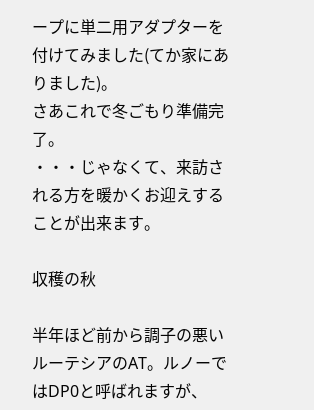ープに単二用アダプターを付けてみました(てか家にありました)。
さあこれで冬ごもり準備完了。
・・・じゃなくて、来訪される方を暖かくお迎えすることが出来ます。

収穫の秋

半年ほど前から調子の悪いルーテシアのAT。ルノーではDP0と呼ばれますが、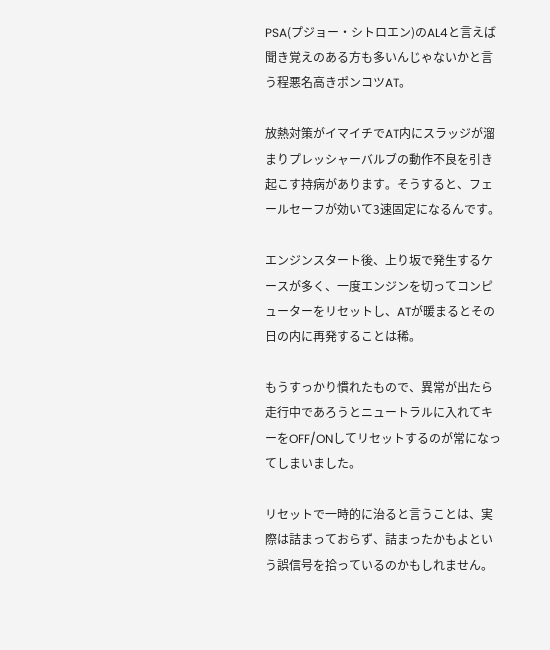PSA(プジョー・シトロエン)のAL4と言えば聞き覚えのある方も多いんじゃないかと言う程悪名高きポンコツAT。

放熱対策がイマイチでAT内にスラッジが溜まりプレッシャーバルブの動作不良を引き起こす持病があります。そうすると、フェールセーフが効いて3速固定になるんです。

エンジンスタート後、上り坂で発生するケースが多く、一度エンジンを切ってコンピューターをリセットし、ATが暖まるとその日の内に再発することは稀。

もうすっかり慣れたもので、異常が出たら走行中であろうとニュートラルに入れてキーをOFF/ONしてリセットするのが常になってしまいました。

リセットで一時的に治ると言うことは、実際は詰まっておらず、詰まったかもよという誤信号を拾っているのかもしれません。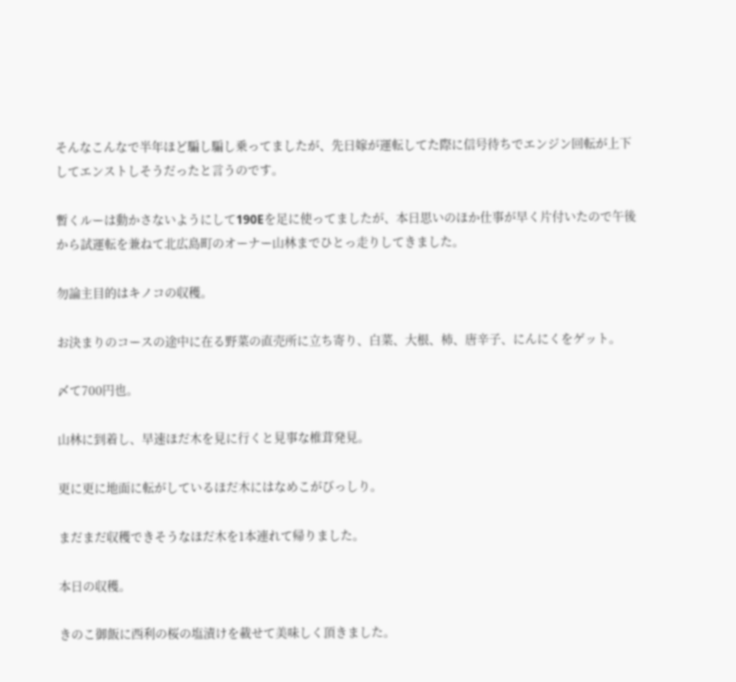そんなこんなで半年ほど騙し騙し乗ってましたが、先日嫁が運転してた際に信号待ちでエンジン回転が上下してエンストしそうだったと言うのです。

暫くルーは動かさないようにして190Eを足に使ってましたが、本日思いのほか仕事が早く片付いたので午後から試運転を兼ねて北広島町のオーナー山林までひとっ走りしてきました。

勿論主目的はキノコの収穫。

お決まりのコースの途中に在る野菜の直売所に立ち寄り、白菜、大根、柿、唐辛子、にんにくをゲット。

〆て700円也。

山林に到着し、早速ほだ木を見に行くと見事な椎茸発見。

更に更に地面に転がしているほだ木にはなめこがびっしり。

まだまだ収穫できそうなほだ木を1本連れて帰りました。

本日の収穫。

きのこ御飯に西利の桜の塩漬けを載せて美味しく頂きました。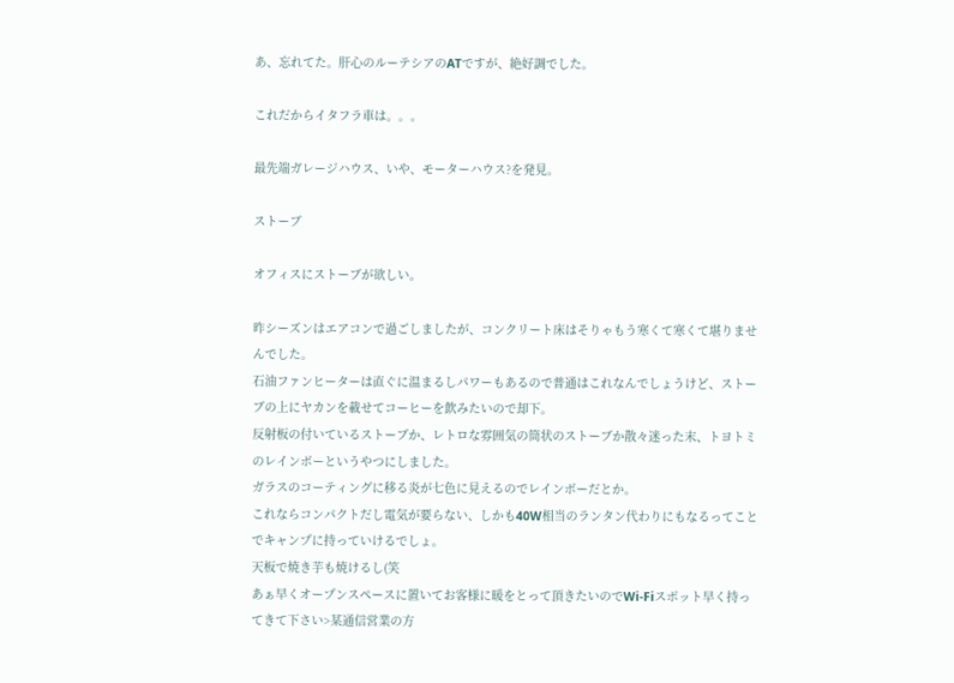あ、忘れてた。肝心のルーテシアのATですが、絶好調でした。

これだからイタフラ車は。。。

最先端ガレージハウス、いや、モーターハウス?を発見。

ストーブ

オフィスにストーブが欲しい。

昨シーズンはエアコンで過ごしましたが、コンクリート床はそりゃもう寒くて寒くて堪りませんでした。
石油ファンヒーターは直ぐに温まるしパワーもあるので普通はこれなんでしょうけど、ストーブの上にヤカンを載せてコーヒーを飲みたいので却下。
反射板の付いているストーブか、レトロな雰囲気の筒状のストーブか散々迷った末、トヨトミのレインボーというやつにしました。
ガラスのコーティングに移る炎が七色に見えるのでレインボーだとか。
これならコンパクトだし電気が要らない、しかも40W相当のランタン代わりにもなるってことでキャンプに持っていけるでしょ。
天板で焼き芋も焼けるし(笑
あぁ早くオープンスペースに置いてお客様に暖をとって頂きたいのでWi-Fiスポット早く持ってきて下さい>某通信営業の方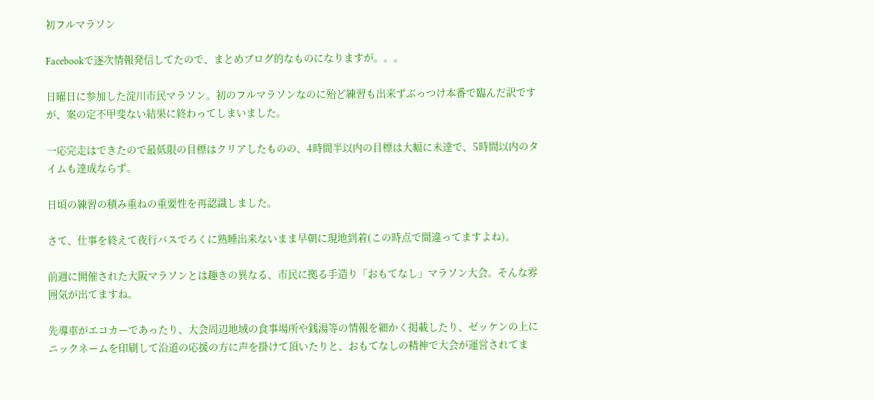初フルマラソン

Facebookで逐次情報発信してたので、まとめブログ的なものになりますが。。。

日曜日に参加した淀川市民マラソン。初のフルマラソンなのに殆ど練習も出来ずぶっつけ本番で臨んだ訳ですが、案の定不甲斐ない結果に終わってしまいました。

一応完走はできたので最低限の目標はクリアしたものの、4時間半以内の目標は大幅に未達で、5時間以内のタイムも達成ならず。

日頃の練習の積み重ねの重要性を再認識しました。

さて、仕事を終えて夜行バスでろくに熟睡出来ないまま早朝に現地到着(この時点で間違ってますよね)。

前週に開催された大阪マラソンとは趣きの異なる、市民に拠る手造り「おもてなし」マラソン大会。そんな雰囲気が出てますね。

先導車がエコカーであったり、大会周辺地域の食事場所や銭湯等の情報を細かく掲載したり、ゼッケンの上にニックネームを印刷して沿道の応援の方に声を掛けて頂いたりと、おもてなしの精神で大会が運営されてま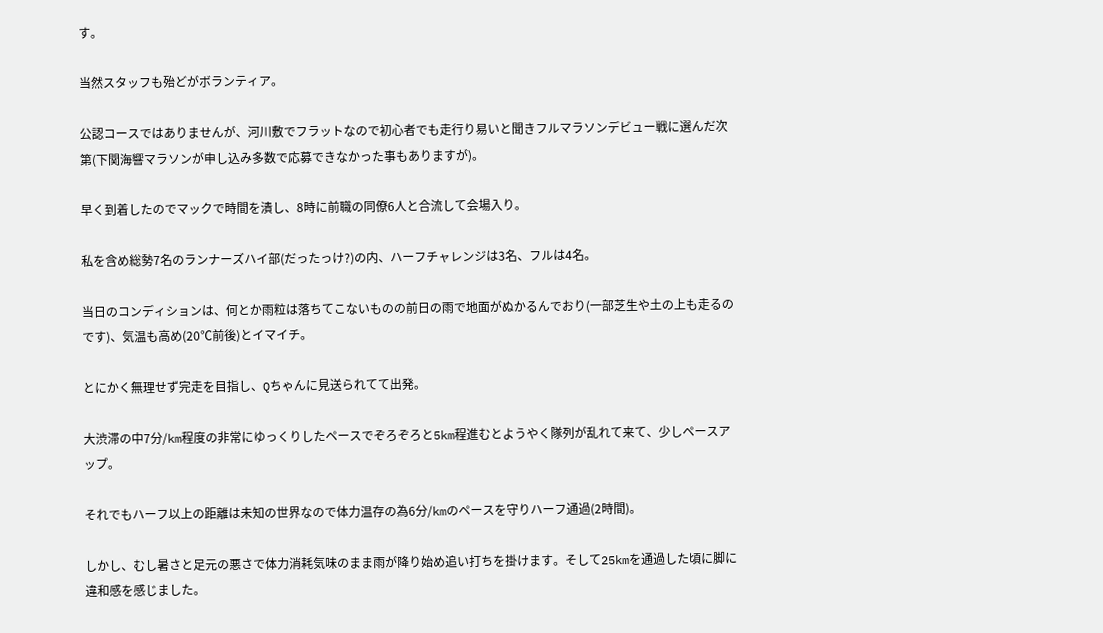す。

当然スタッフも殆どがボランティア。

公認コースではありませんが、河川敷でフラットなので初心者でも走行り易いと聞きフルマラソンデビュー戦に選んだ次第(下関海響マラソンが申し込み多数で応募できなかった事もありますが)。

早く到着したのでマックで時間を潰し、8時に前職の同僚6人と合流して会場入り。

私を含め総勢7名のランナーズハイ部(だったっけ?)の内、ハーフチャレンジは3名、フルは4名。

当日のコンディションは、何とか雨粒は落ちてこないものの前日の雨で地面がぬかるんでおり(一部芝生や土の上も走るのです)、気温も高め(20℃前後)とイマイチ。

とにかく無理せず完走を目指し、Qちゃんに見送られてて出発。

大渋滞の中7分/km程度の非常にゆっくりしたペースでぞろぞろと5km程進むとようやく隊列が乱れて来て、少しペースアップ。

それでもハーフ以上の距離は未知の世界なので体力温存の為6分/kmのペースを守りハーフ通過(2時間)。

しかし、むし暑さと足元の悪さで体力消耗気味のまま雨が降り始め追い打ちを掛けます。そして25kmを通過した頃に脚に違和感を感じました。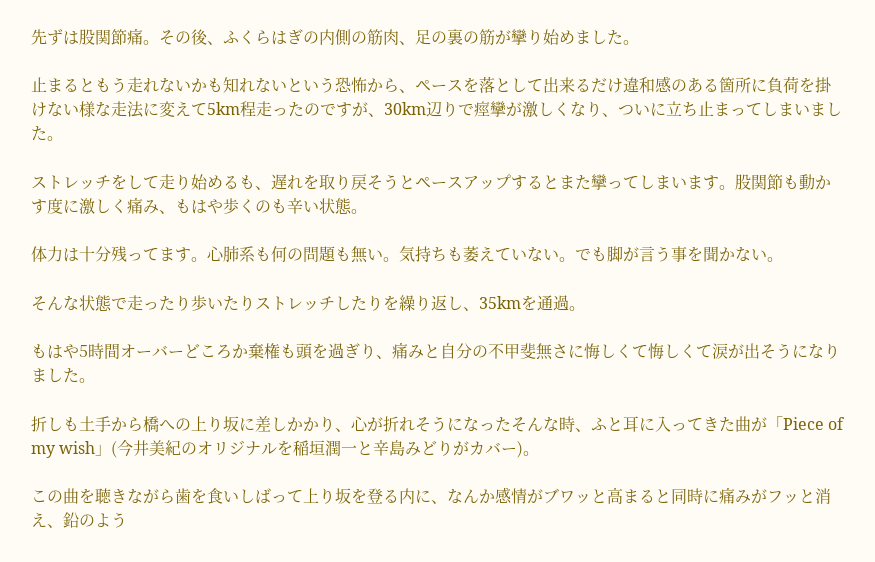先ずは股関節痛。その後、ふくらはぎの内側の筋肉、足の裏の筋が攣り始めました。

止まるともう走れないかも知れないという恐怖から、ペースを落として出来るだけ違和感のある箇所に負荷を掛けない様な走法に変えて5km程走ったのですが、30km辺りで痙攣が激しくなり、ついに立ち止まってしまいました。

ストレッチをして走り始めるも、遅れを取り戻そうとペースアップするとまた攣ってしまいます。股関節も動かす度に激しく痛み、もはや歩くのも辛い状態。

体力は十分残ってます。心肺系も何の問題も無い。気持ちも萎えていない。でも脚が言う事を聞かない。

そんな状態で走ったり歩いたりストレッチしたりを繰り返し、35kmを通過。

もはや5時間オーバーどころか棄権も頭を過ぎり、痛みと自分の不甲斐無さに悔しくて悔しくて涙が出そうになりました。

折しも土手から橋への上り坂に差しかかり、心が折れそうになったそんな時、ふと耳に入ってきた曲が「Piece of my wish」(今井美紀のオリジナルを稲垣潤一と辛島みどりがカバー)。

この曲を聴きながら歯を食いしばって上り坂を登る内に、なんか感情がブワッと高まると同時に痛みがフッと消え、鉛のよう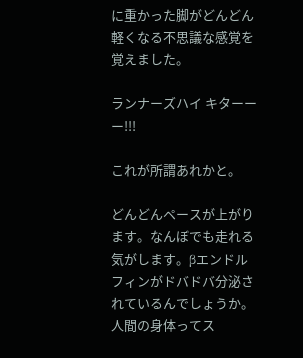に重かった脚がどんどん軽くなる不思議な感覚を覚えました。

ランナーズハイ キターーー!!!

これが所謂あれかと。

どんどんペースが上がります。なんぼでも走れる気がします。βエンドルフィンがドバドバ分泌されているんでしょうか。人間の身体ってス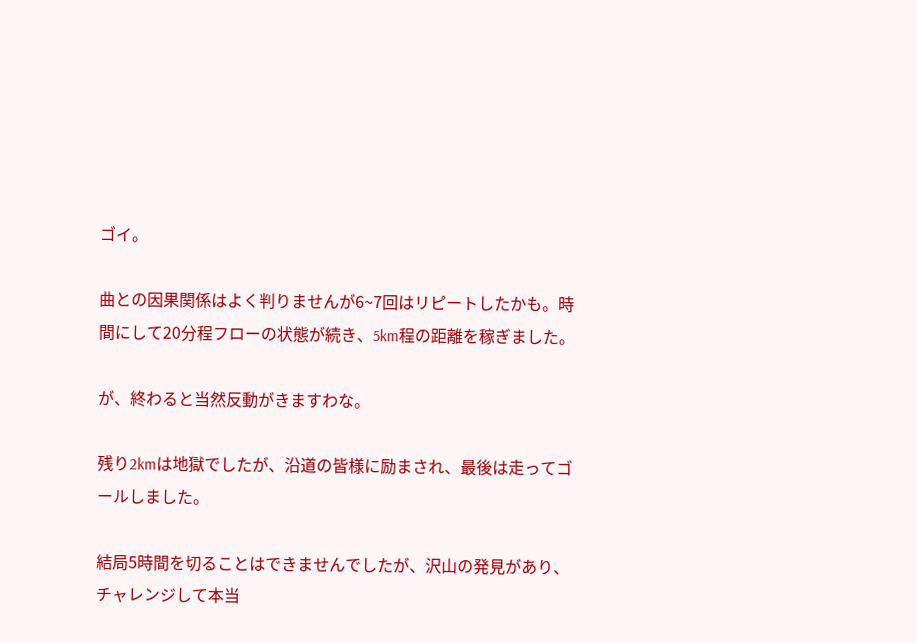ゴイ。

曲との因果関係はよく判りませんが6~7回はリピートしたかも。時間にして20分程フローの状態が続き、5km程の距離を稼ぎました。

が、終わると当然反動がきますわな。

残り2kmは地獄でしたが、沿道の皆様に励まされ、最後は走ってゴールしました。

結局5時間を切ることはできませんでしたが、沢山の発見があり、チャレンジして本当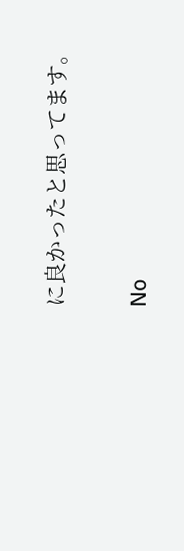に良かったと思ってます。

No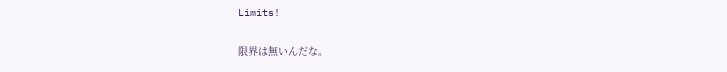Limits!

限界は無いんだな。